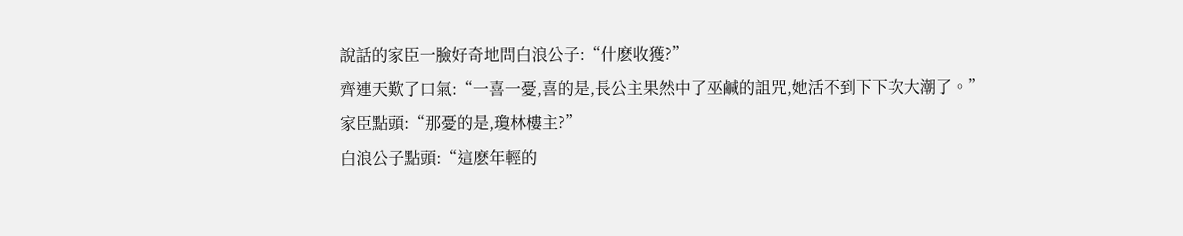說話的家臣一臉好奇地問白浪公子:“什麽收獲?”
齊連天歎了口氣:“一喜一憂,喜的是,長公主果然中了巫鹹的詛咒,她活不到下下次大潮了。”
家臣點頭:“那憂的是,瓊林樓主?”
白浪公子點頭:“這麽年輕的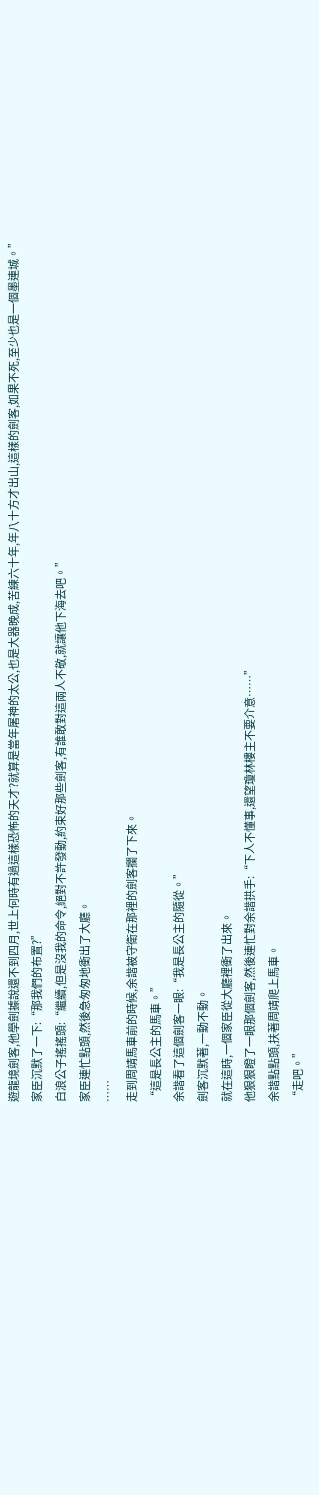遊龍境劍客,他學劍據說還不到四月,世上何時有過這樣恐怖的天才?就算是當年屠神的太公,也是大器晚成,苦練六十年,年八十方才出山,這樣的劍客,如果不死,至少也是一個墨連城。”
家臣沉默了一下:“那我們的布置?”
白浪公子搖搖頭:“繼續,但是沒我的命令,絕對不許發動,約束好那些劍客,有誰敢對這兩人不敬,就讓他下海去吧。”
家臣連忙點頭,然後急匆匆地衝出了大廳。
……
走到周靖馬車前的時候,余諧被守衛在那裡的劍客攔了下來。
“這是長公主的馬車。”
余諧看了這個劍客一眼:“我是長公主的隨從。”
劍客沉默著,一動不動。
就在這時,一個家臣從大廳裡衝了出來。
他狠狠瞪了一眼那個劍客,然後連忙對余諧拱手:“下人不懂事,還望瓊林樓主不要介意……”
余諧點點頭,扶著周靖爬上馬車。
“走吧。”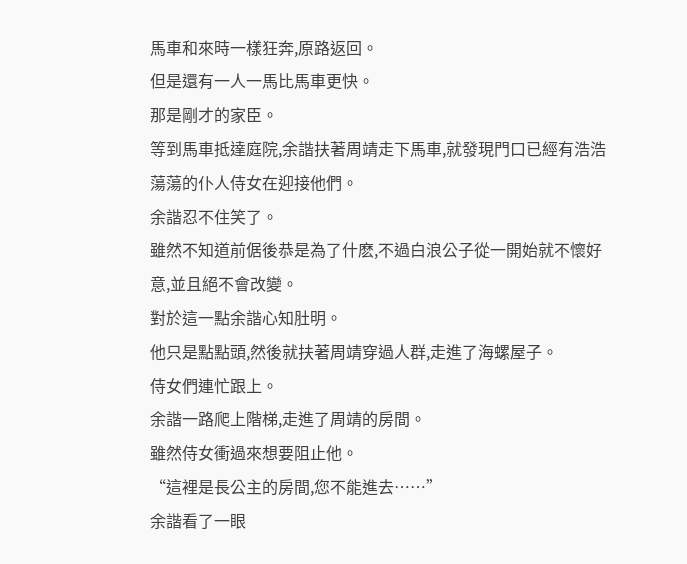馬車和來時一樣狂奔,原路返回。
但是還有一人一馬比馬車更快。
那是剛才的家臣。
等到馬車抵達庭院,余諧扶著周靖走下馬車,就發現門口已經有浩浩蕩蕩的仆人侍女在迎接他們。
余諧忍不住笑了。
雖然不知道前倨後恭是為了什麽,不過白浪公子從一開始就不懷好意,並且絕不會改變。
對於這一點余諧心知肚明。
他只是點點頭,然後就扶著周靖穿過人群,走進了海螺屋子。
侍女們連忙跟上。
余諧一路爬上階梯,走進了周靖的房間。
雖然侍女衝過來想要阻止他。
“這裡是長公主的房間,您不能進去……”
余諧看了一眼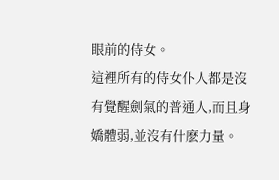眼前的侍女。
這裡所有的侍女仆人都是沒有覺醒劍氣的普通人,而且身嬌體弱,並沒有什麽力量。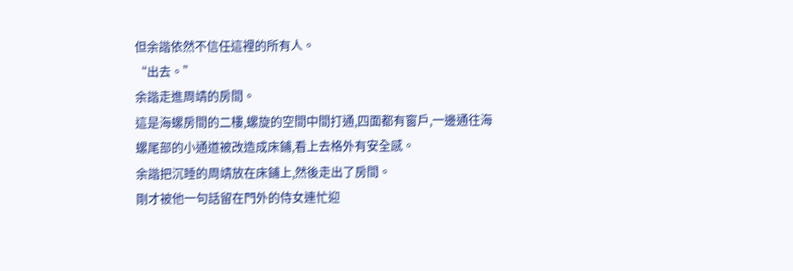但余諧依然不信任這裡的所有人。
“出去。”
余諧走進周靖的房間。
這是海螺房間的二樓,螺旋的空間中間打通,四面都有窗戶,一邊通往海螺尾部的小通道被改造成床鋪,看上去格外有安全感。
余諧把沉睡的周靖放在床鋪上,然後走出了房間。
剛才被他一句話留在門外的侍女連忙迎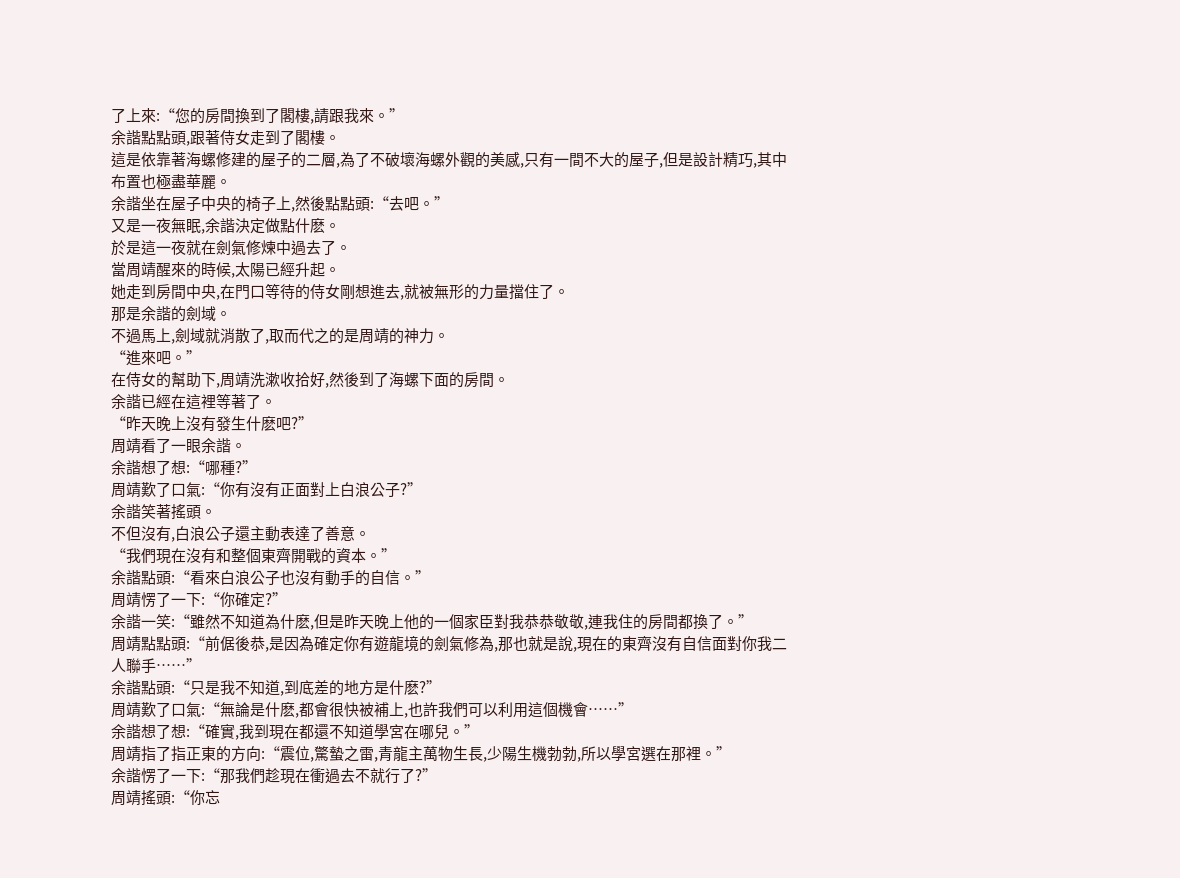了上來:“您的房間換到了閣樓,請跟我來。”
余諧點點頭,跟著侍女走到了閣樓。
這是依靠著海螺修建的屋子的二層,為了不破壞海螺外觀的美感,只有一間不大的屋子,但是設計精巧,其中布置也極盡華麗。
余諧坐在屋子中央的椅子上,然後點點頭:“去吧。”
又是一夜無眠,余諧決定做點什麽。
於是這一夜就在劍氣修煉中過去了。
當周靖醒來的時候,太陽已經升起。
她走到房間中央,在門口等待的侍女剛想進去,就被無形的力量擋住了。
那是余諧的劍域。
不過馬上,劍域就消散了,取而代之的是周靖的神力。
“進來吧。”
在侍女的幫助下,周靖洗漱收拾好,然後到了海螺下面的房間。
余諧已經在這裡等著了。
“昨天晚上沒有發生什麽吧?”
周靖看了一眼余諧。
余諧想了想:“哪種?”
周靖歎了口氣:“你有沒有正面對上白浪公子?”
余諧笑著搖頭。
不但沒有,白浪公子還主動表達了善意。
“我們現在沒有和整個東齊開戰的資本。”
余諧點頭:“看來白浪公子也沒有動手的自信。”
周靖愣了一下:“你確定?”
余諧一笑:“雖然不知道為什麽,但是昨天晚上他的一個家臣對我恭恭敬敬,連我住的房間都換了。”
周靖點點頭:“前倨後恭,是因為確定你有遊龍境的劍氣修為,那也就是說,現在的東齊沒有自信面對你我二人聯手……”
余諧點頭:“只是我不知道,到底差的地方是什麽?”
周靖歎了口氣:“無論是什麽,都會很快被補上,也許我們可以利用這個機會……”
余諧想了想:“確實,我到現在都還不知道學宮在哪兒。”
周靖指了指正東的方向:“震位,驚蟄之雷,青龍主萬物生長,少陽生機勃勃,所以學宮選在那裡。”
余諧愣了一下:“那我們趁現在衝過去不就行了?”
周靖搖頭:“你忘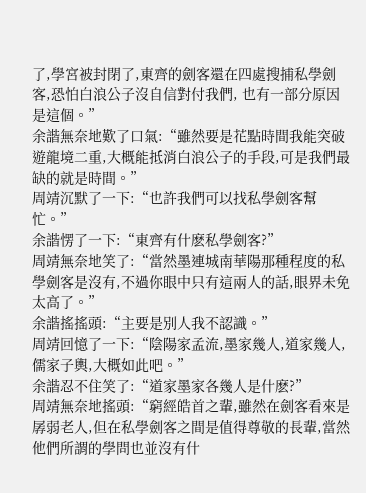了,學宮被封閉了,東齊的劍客還在四處搜捕私學劍客,恐怕白浪公子沒自信對付我們, 也有一部分原因是這個。”
余諧無奈地歎了口氣:“雖然要是花點時間我能突破遊龍境二重,大概能抵消白浪公子的手段,可是我們最缺的就是時間。”
周靖沉默了一下:“也許我們可以找私學劍客幫忙。”
余諧愣了一下:“東齊有什麽私學劍客?”
周靖無奈地笑了:“當然墨連城南華陽那種程度的私學劍客是沒有,不過你眼中只有這兩人的話,眼界未免太高了。”
余諧搖搖頭:“主要是別人我不認識。”
周靖回憶了一下:“陰陽家孟流,墨家幾人,道家幾人,儒家子輿,大概如此吧。”
余諧忍不住笑了:“道家墨家各幾人是什麽?”
周靖無奈地搖頭:“窮經皓首之輩,雖然在劍客看來是孱弱老人,但在私學劍客之間是值得尊敬的長輩,當然他們所謂的學問也並沒有什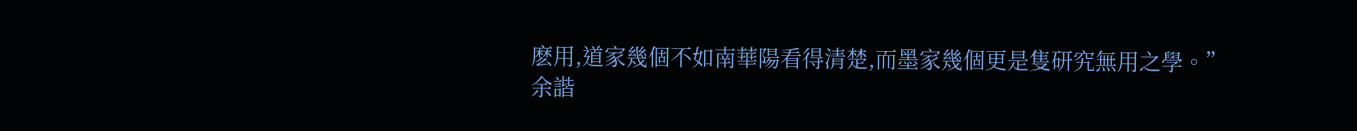麽用,道家幾個不如南華陽看得清楚,而墨家幾個更是隻研究無用之學。”
余諧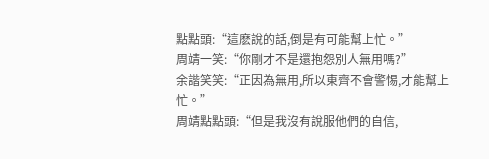點點頭:“這麽說的話,倒是有可能幫上忙。”
周靖一笑:“你剛才不是還抱怨別人無用嗎?”
余諧笑笑:“正因為無用,所以東齊不會警惕,才能幫上忙。”
周靖點點頭:“但是我沒有說服他們的自信,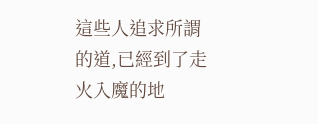這些人追求所謂的道,已經到了走火入魔的地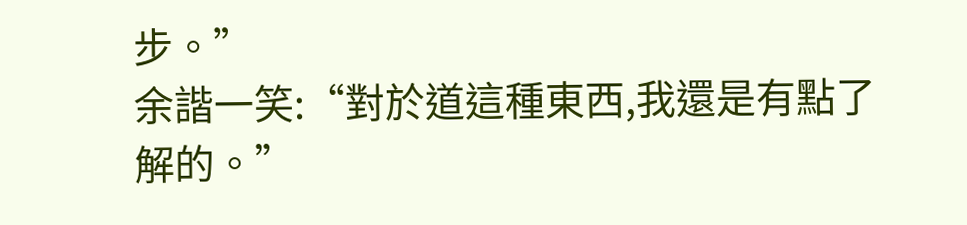步。”
余諧一笑:“對於道這種東西,我還是有點了解的。”